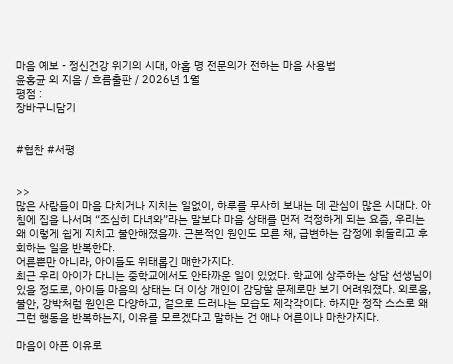마음 예보 - 정신건강 위기의 시대, 아홉 명 전문의가 전하는 마음 사용법
윤홍균 외 지음 / 흐름출판 / 2026년 1월
평점 :
장바구니담기


#협찬 #서평


>>
많은 사람들이 마음 다치거나 지치는 일없이, 하루를 무사히 보내는 데 관심이 많은 시대다. 아침에 집을 나서며 “조심히 다녀와”라는 말보다 마음 상태를 먼저 걱정하게 되는 요즘, 우리는 왜 이렇게 쉽게 지치고 불안해졌을까. 근본적인 원인도 모른 채, 급변하는 감정에 휘둘리고 후회하는 일을 반복한다.
어른뿐만 아니라, 아이들도 위태롭긴 매한가지다.
최근 우리 아이가 다니는 중학교에서도 안타까운 일이 있었다. 학교에 상주하는 상담 선생님이 있을 정도로, 아이들 마음의 상태는 더 이상 개인이 감당할 문제로만 보기 어려워졌다. 외로움, 불안, 강박처럼 원인은 다양하고, 겉으로 드러나는 모습도 제각각이다. 하지만 정작 스스로 왜 그런 행동을 반복하는지, 이유를 모르겠다고 말하는 건 애나 어른이나 마찬가지다.

마음이 아픈 이유로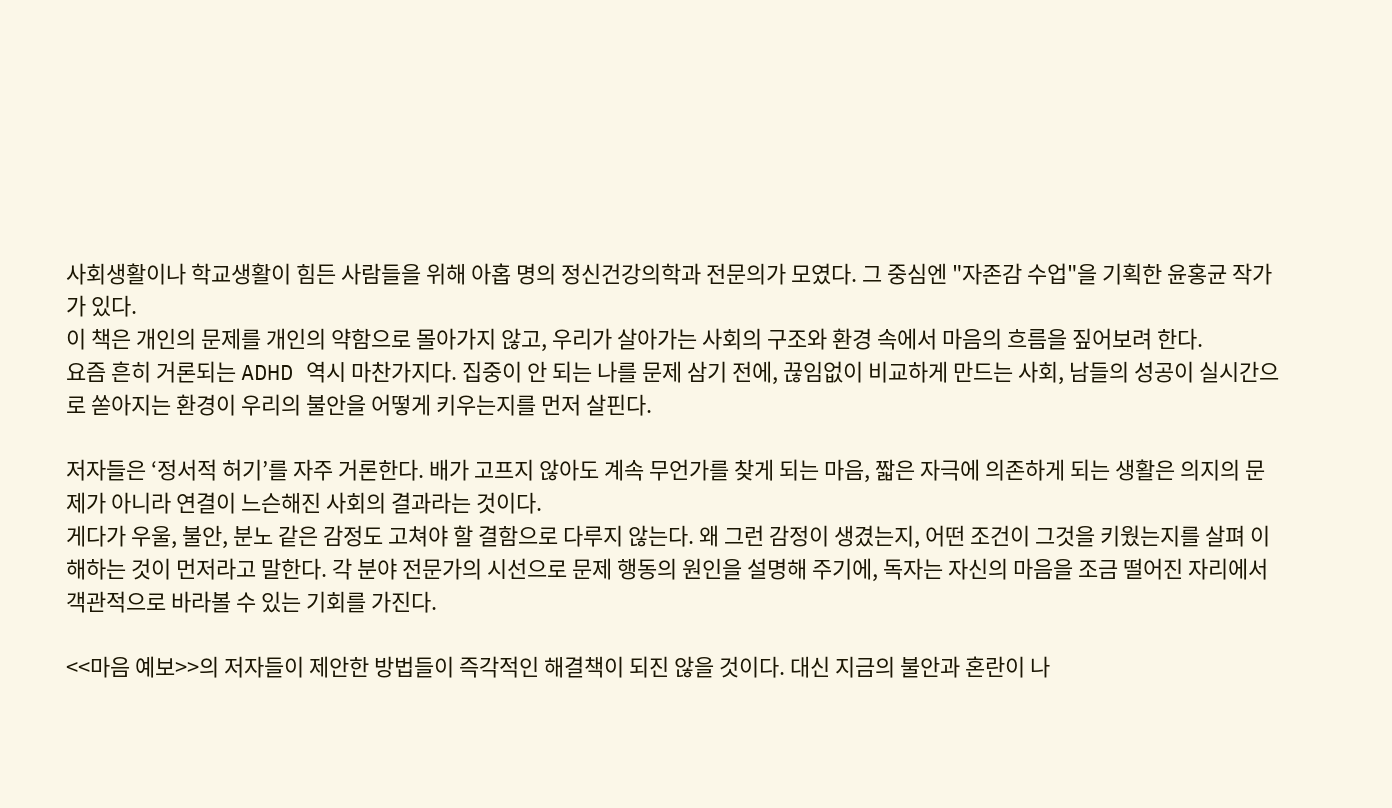사회생활이나 학교생활이 힘든 사람들을 위해 아홉 명의 정신건강의학과 전문의가 모였다. 그 중심엔 "자존감 수업"을 기획한 윤홍균 작가가 있다.
이 책은 개인의 문제를 개인의 약함으로 몰아가지 않고, 우리가 살아가는 사회의 구조와 환경 속에서 마음의 흐름을 짚어보려 한다.
요즘 흔히 거론되는 ADHD 역시 마찬가지다. 집중이 안 되는 나를 문제 삼기 전에, 끊임없이 비교하게 만드는 사회, 남들의 성공이 실시간으로 쏟아지는 환경이 우리의 불안을 어떻게 키우는지를 먼저 살핀다.

저자들은 ‘정서적 허기’를 자주 거론한다. 배가 고프지 않아도 계속 무언가를 찾게 되는 마음, 짧은 자극에 의존하게 되는 생활은 의지의 문제가 아니라 연결이 느슨해진 사회의 결과라는 것이다.
게다가 우울, 불안, 분노 같은 감정도 고쳐야 할 결함으로 다루지 않는다. 왜 그런 감정이 생겼는지, 어떤 조건이 그것을 키웠는지를 살펴 이해하는 것이 먼저라고 말한다. 각 분야 전문가의 시선으로 문제 행동의 원인을 설명해 주기에, 독자는 자신의 마음을 조금 떨어진 자리에서 객관적으로 바라볼 수 있는 기회를 가진다.

<<마음 예보>>의 저자들이 제안한 방법들이 즉각적인 해결책이 되진 않을 것이다. 대신 지금의 불안과 혼란이 나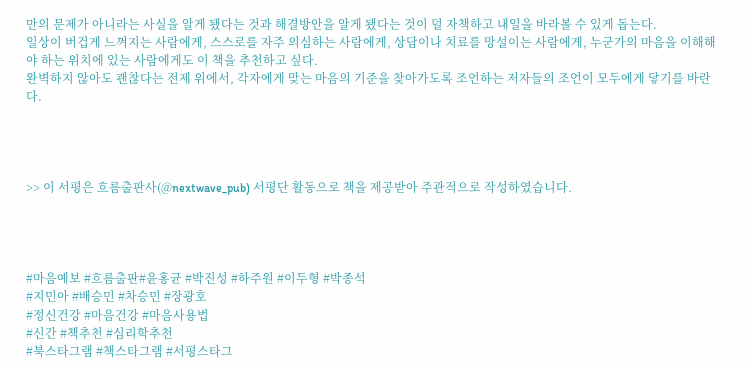만의 문제가 아니라는 사실을 알게 됐다는 것과 해결방안을 알게 됐다는 것이 덜 자책하고 내일을 바라볼 수 있게 돕는다.
일상이 버겁게 느껴지는 사람에게, 스스로를 자주 의심하는 사람에게, 상담이나 치료를 망설이는 사람에게, 누군가의 마음을 이해해야 하는 위치에 있는 사람에게도 이 책을 추천하고 싶다.
완벽하지 않아도 괜찮다는 전제 위에서, 각자에게 맞는 마음의 기준을 찾아가도록 조언하는 저자들의 조언이 모두에게 닿기를 바란다.




>> 이 서평은 흐름출판사(@nextwave_pub) 서평단 활동으로 책을 제공받아 주관적으로 작성하였습니다.




#마음예보 #흐름출판#윤홍균 #박진성 #하주원 #이두형 #박종석
#지민아 #배승민 #차승민 #장광호
#정신건강 #마음건강 #마음사용법
#신간 #책추천 #심리학추천
#북스타그램 #책스타그램 #서평스타그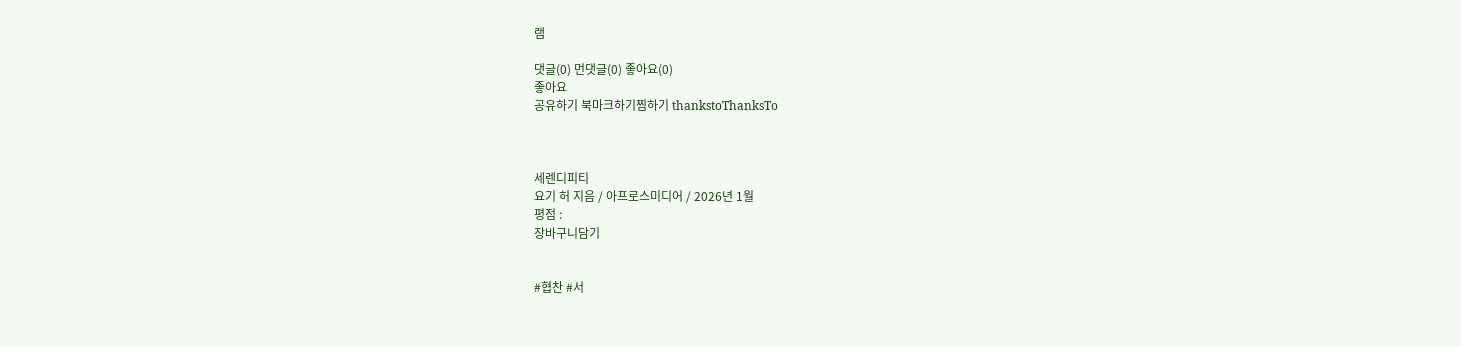램

댓글(0) 먼댓글(0) 좋아요(0)
좋아요
공유하기 북마크하기찜하기 thankstoThanksTo



세렌디피티
요기 허 지음 / 아프로스미디어 / 2026년 1월
평점 :
장바구니담기


#협찬 #서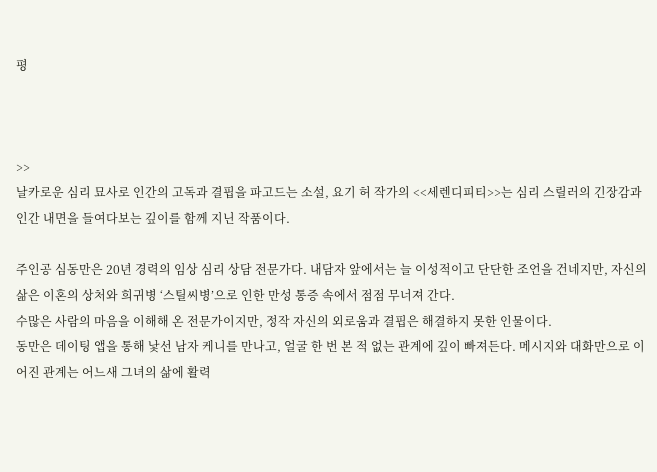평



>>
날카로운 심리 묘사로 인간의 고독과 결핍을 파고드는 소설, 요기 허 작가의 <<세렌디피티>>는 심리 스릴러의 긴장감과 인간 내면을 들여다보는 깊이를 함께 지닌 작품이다.

주인공 심동만은 20년 경력의 임상 심리 상담 전문가다. 내담자 앞에서는 늘 이성적이고 단단한 조언을 건네지만, 자신의 삶은 이혼의 상처와 희귀병 ‘스틸씨병’으로 인한 만성 통증 속에서 점점 무너져 간다.
수많은 사람의 마음을 이해해 온 전문가이지만, 정작 자신의 외로움과 결핍은 해결하지 못한 인물이다.
동만은 데이팅 앱을 통해 낯선 남자 케니를 만나고, 얼굴 한 번 본 적 없는 관계에 깊이 빠져든다. 메시지와 대화만으로 이어진 관계는 어느새 그녀의 삶에 활력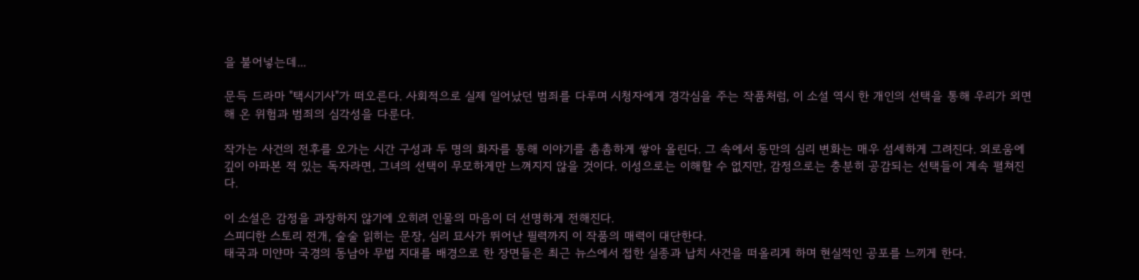을 불어넣는데...

문득 드라마 "택시기사"가 떠오른다. 사회적으로 실제 일어났던 범죄를 다루며 시청자에게 경각심을 주는 작품처럼, 이 소설 역시 한 개인의 선택을 통해 우리가 외면해 온 위험과 범죄의 심각성을 다룬다.

작가는 사건의 전후를 오가는 시간 구성과 두 명의 화자를 통해 이야기를 촘촘하게 쌓아 올린다. 그 속에서 동만의 심리 변화는 매우 섬세하게 그려진다. 외로움에 깊이 아파본 적 있는 독자라면, 그녀의 선택이 무모하게만 느껴지지 않을 것이다. 이성으로는 이해할 수 없지만, 감정으로는 충분히 공감되는 선택들이 계속 펼쳐진다.

이 소설은 감정을 과장하지 않기에 오히려 인물의 마음이 더 선명하게 전해진다.
스피디한 스토리 전개, 술술 읽히는 문장, 심리 묘사가 뛰어난 필력까지 이 작품의 매력이 대단한다.
태국과 미얀마 국경의 동남아 무법 지대를 배경으로 한 장면들은 최근 뉴스에서 접한 실종과 납치 사건을 떠올리게 하며 현실적인 공포를 느끼게 한다.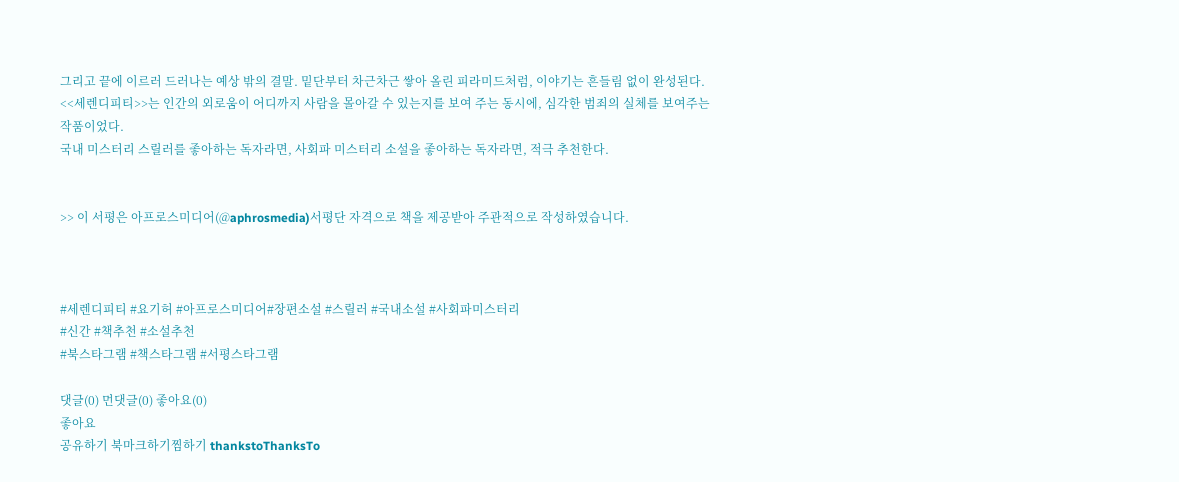그리고 끝에 이르러 드러나는 예상 밖의 결말. 밑단부터 차근차근 쌓아 올린 피라미드처럼, 이야기는 흔들림 없이 완성된다.
<<세렌디피티>>는 인간의 외로움이 어디까지 사람을 몰아갈 수 있는지를 보여 주는 동시에, 심각한 범죄의 실체를 보여주는 작품이었다.
국내 미스터리 스릴러를 좋아하는 독자라면, 사회파 미스터리 소설을 좋아하는 독자라면, 적극 추천한다.


>> 이 서평은 아프로스미디어(@aphrosmedia)서평단 자격으로 책을 제공받아 주관적으로 작성하였습니다.



#세렌디피티 #요기허 #아프로스미디어#장편소설 #스릴러 #국내소설 #사회파미스터리
#신간 #책추천 #소설추천
#북스타그램 #책스타그램 #서평스타그램

댓글(0) 먼댓글(0) 좋아요(0)
좋아요
공유하기 북마크하기찜하기 thankstoThanksTo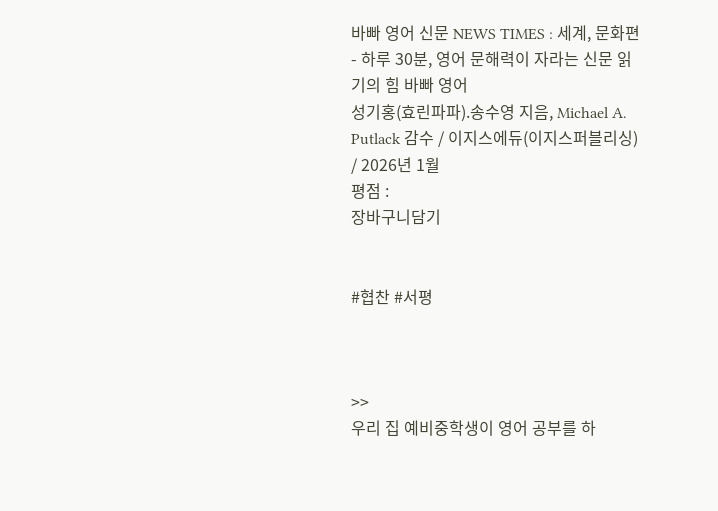바빠 영어 신문 NEWS TIMES : 세계, 문화편 - 하루 30분, 영어 문해력이 자라는 신문 읽기의 힘 바빠 영어
성기홍(효린파파).송수영 지음, Michael A. Putlack 감수 / 이지스에듀(이지스퍼블리싱) / 2026년 1월
평점 :
장바구니담기


#협찬 #서평



>>
우리 집 예비중학생이 영어 공부를 하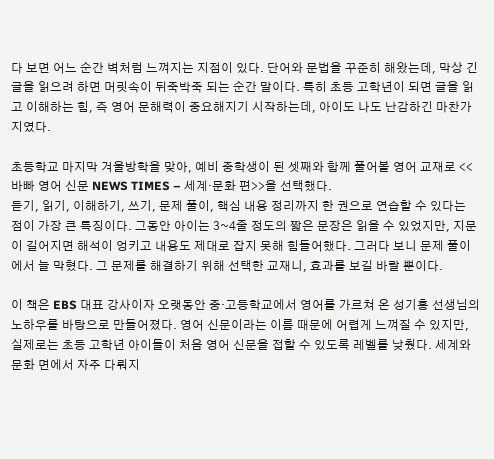다 보면 어느 순간 벽처럼 느껴지는 지점이 있다. 단어와 문법을 꾸준히 해왔는데, 막상 긴 글을 읽으려 하면 머릿속이 뒤죽박죽 되는 순간 말이다. 특히 초등 고학년이 되면 글을 읽고 이해하는 힘, 즉 영어 문해력이 중요해지기 시작하는데, 아이도 나도 난감하긴 마찬가지였다.

초등학교 마지막 겨울방학을 맞아, 예비 중학생이 된 셋째와 함께 풀어볼 영어 교재로 <<바빠 영어 신문 NEWS TIMES – 세계·문화 편>>을 선택했다.
듣기, 읽기, 이해하기, 쓰기, 문제 풀이, 핵심 내용 정리까지 한 권으로 연습할 수 있다는 점이 가장 큰 특징이다. 그동안 아이는 3~4줄 정도의 짧은 문장은 읽을 수 있었지만, 지문이 길어지면 해석이 엉키고 내용도 제대로 잡지 못해 힘들어했다. 그러다 보니 문제 풀이에서 늘 막혔다. 그 문제를 해결하기 위해 선택한 교재니, 효과를 보길 바랄 뿐이다.

이 책은 EBS 대표 강사이자 오랫동안 중·고등학교에서 영어를 가르쳐 온 성기홍 선생님의 노하우를 바탕으로 만들어졌다. 영어 신문이라는 이름 때문에 어렵게 느껴질 수 있지만, 실제로는 초등 고학년 아이들이 처음 영어 신문을 접할 수 있도록 레벨를 낮췄다. 세계와 문화 면에서 자주 다뤄지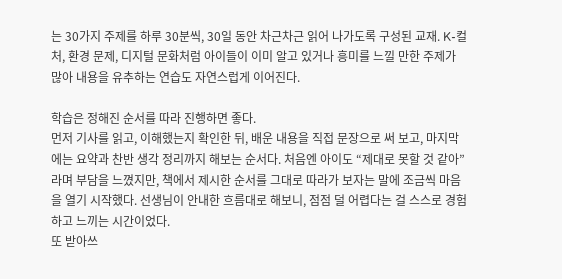는 30가지 주제를 하루 30분씩, 30일 동안 차근차근 읽어 나가도록 구성된 교재. K-컬처, 환경 문제, 디지털 문화처럼 아이들이 이미 알고 있거나 흥미를 느낄 만한 주제가 많아 내용을 유추하는 연습도 자연스럽게 이어진다.

학습은 정해진 순서를 따라 진행하면 좋다.
먼저 기사를 읽고, 이해했는지 확인한 뒤, 배운 내용을 직접 문장으로 써 보고, 마지막에는 요약과 찬반 생각 정리까지 해보는 순서다. 처음엔 아이도 “제대로 못할 것 같아”라며 부담을 느꼈지만, 책에서 제시한 순서를 그대로 따라가 보자는 말에 조금씩 마음을 열기 시작했다. 선생님이 안내한 흐름대로 해보니, 점점 덜 어렵다는 걸 스스로 경험하고 느끼는 시간이었다.
또 받아쓰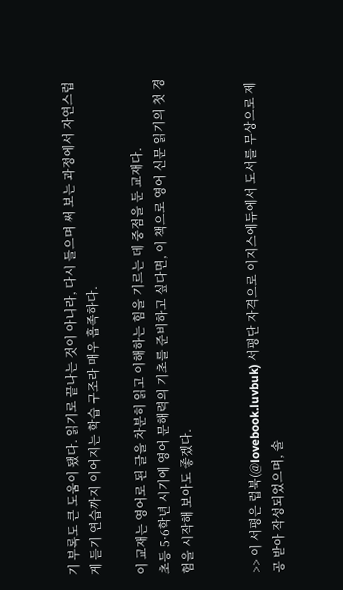기 부록도 큰 도움이 됐다. 읽기로 끝나는 것이 아니라, 다시 들으며 써 보는 과정에서 자연스럽게 듣기 연습까지 이어지는 학습 구조라 매우 흡족하다.

이 교재는 영어로 된 글을 차분히 읽고 이해하는 힘을 기르는 데 중점을 둔 교재다.
초등 5·6학년 시기에 영어 문해력의 기초를 준비하고 싶다면, 이 책으로 영어 신문 읽기의 첫 경험을 시작해 보아도 좋겠다.


>> 이 서평은 럽북(@lovebook.luvbuk) 서평단 자격으로 이지스에듀에서 도서를 무상으로 제공 받아 작성되었으며, 솔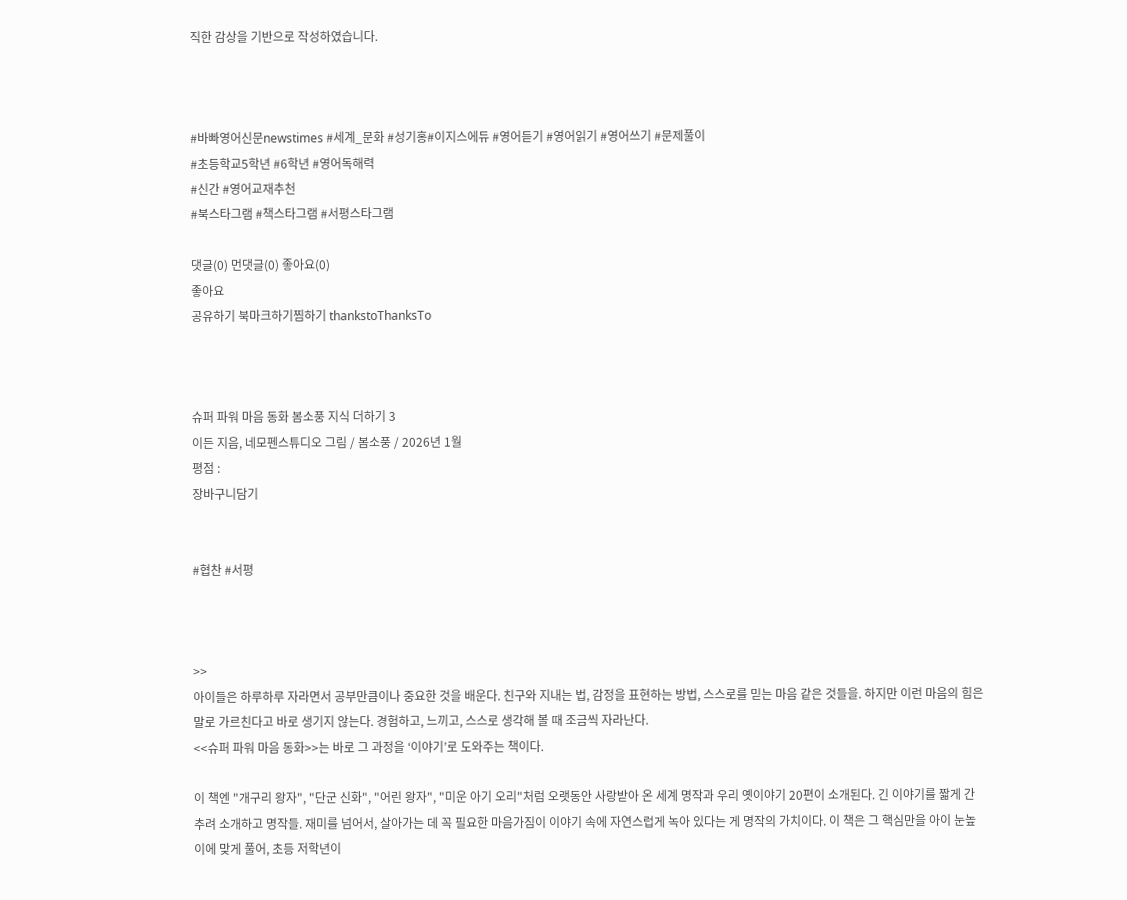직한 감상을 기반으로 작성하였습니다.



#바빠영어신문newstimes #세계_문화 #성기홍#이지스에듀 #영어듣기 #영어읽기 #영어쓰기 #문제풀이
#초등학교5학년 #6학년 #영어독해력
#신간 #영어교재추천
#북스타그램 #책스타그램 #서평스타그램

댓글(0) 먼댓글(0) 좋아요(0)
좋아요
공유하기 북마크하기찜하기 thankstoThanksTo



슈퍼 파워 마음 동화 봄소풍 지식 더하기 3
이든 지음, 네모펜스튜디오 그림 / 봄소풍 / 2026년 1월
평점 :
장바구니담기


#협찬 #서평



>>
아이들은 하루하루 자라면서 공부만큼이나 중요한 것을 배운다. 친구와 지내는 법, 감정을 표현하는 방법, 스스로를 믿는 마음 같은 것들을. 하지만 이런 마음의 힘은 말로 가르친다고 바로 생기지 않는다. 경험하고, 느끼고, 스스로 생각해 볼 때 조금씩 자라난다.
<<슈퍼 파워 마음 동화>>는 바로 그 과정을 ‘이야기’로 도와주는 책이다.

이 책엔 "개구리 왕자", "단군 신화", "어린 왕자", "미운 아기 오리"처럼 오랫동안 사랑받아 온 세계 명작과 우리 옛이야기 20편이 소개된다. 긴 이야기를 짧게 간추려 소개하고 명작들. 재미를 넘어서, 살아가는 데 꼭 필요한 마음가짐이 이야기 속에 자연스럽게 녹아 있다는 게 명작의 가치이다. 이 책은 그 핵심만을 아이 눈높이에 맞게 풀어, 초등 저학년이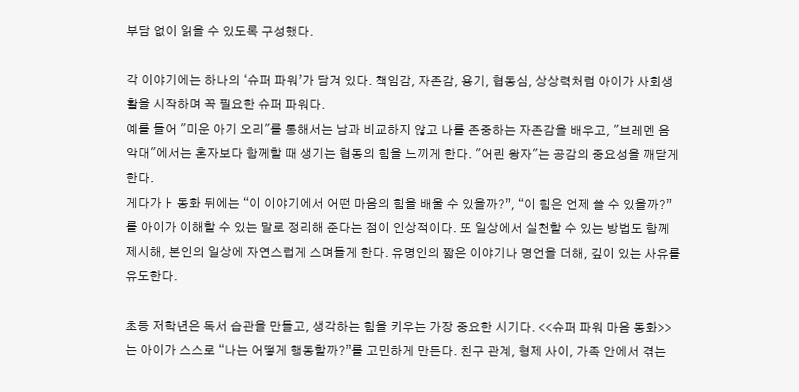부담 없이 읽을 수 있도록 구성했다.

각 이야기에는 하나의 ‘슈퍼 파워’가 담겨 있다. 책임감, 자존감, 용기, 협동심, 상상력처럼 아이가 사회생활을 시작하며 꼭 필요한 슈퍼 파워다.
예를 들어 "미운 아기 오리"를 통해서는 남과 비교하지 않고 나를 존중하는 자존감을 배우고, "브레멘 음악대"에서는 혼자보다 함께할 때 생기는 협동의 힘을 느끼게 한다. "어린 왕자"는 공감의 중요성을 깨닫게 한다.
게다가ㅏ 동화 뒤에는 “이 이야기에서 어떤 마음의 힘을 배울 수 있을까?”, “이 힘은 언제 쓸 수 있을까?”를 아이가 이해할 수 있는 말로 정리해 준다는 점이 인상적이다. 또 일상에서 실천할 수 있는 방법도 함께 제시해, 본인의 일상에 자연스럽게 스며들게 한다. 유명인의 짧은 이야기나 명언을 더해, 깊이 있는 사유를 유도한다.

초등 저학년은 독서 습관을 만들고, 생각하는 힘을 키우는 가장 중요한 시기다. <<슈퍼 파워 마음 동화>>는 아이가 스스로 “나는 어떻게 행동할까?”를 고민하게 만든다. 친구 관계, 형제 사이, 가족 안에서 겪는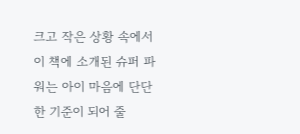크고 작은 상황 속에서 이 책에 소개된 슈퍼 파워는 아이 마음에 단단한 기준이 되어 줄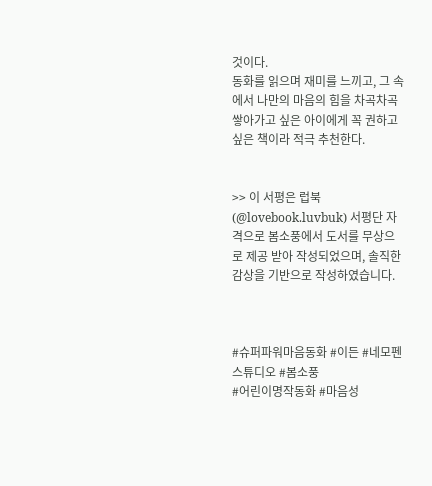것이다.
동화를 읽으며 재미를 느끼고, 그 속에서 나만의 마음의 힘을 차곡차곡 쌓아가고 싶은 아이에게 꼭 권하고 싶은 책이라 적극 추천한다.


>> 이 서평은 럽북(@lovebook.luvbuk) 서평단 자격으로 봄소풍에서 도서를 무상으로 제공 받아 작성되었으며, 솔직한 감상을 기반으로 작성하였습니다.



#슈퍼파워마음동화 #이든 #네모펜스튜디오 #봄소풍
#어린이명작동화 #마음성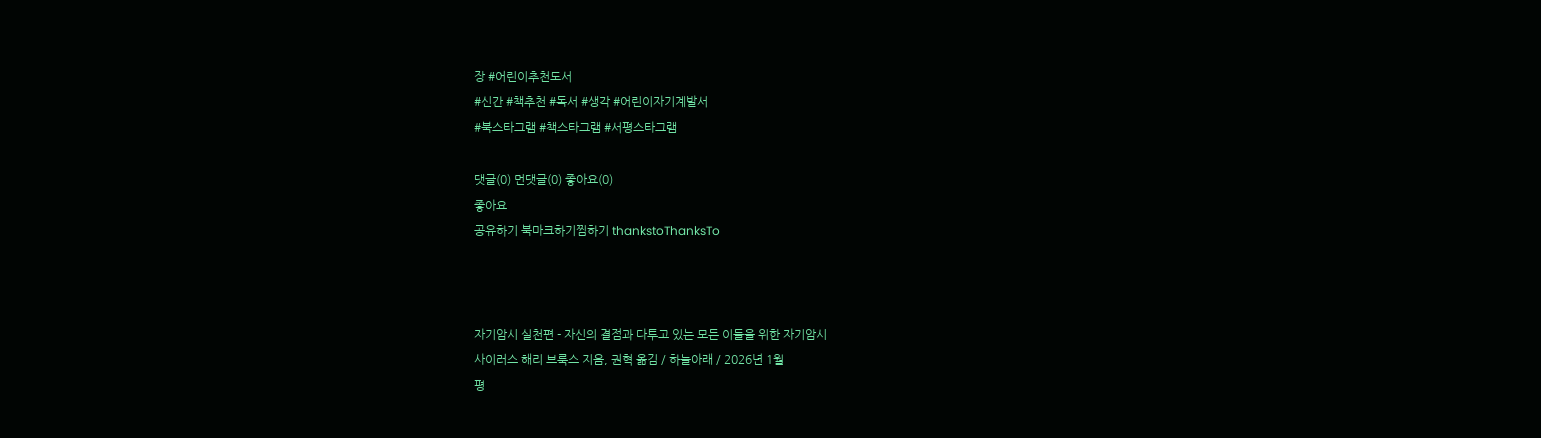장 #어린이추천도서
#신간 #책추천 #독서 #생각 #어린이자기계발서
#북스타그램 #책스타그램 #서평스타그램

댓글(0) 먼댓글(0) 좋아요(0)
좋아요
공유하기 북마크하기찜하기 thankstoThanksTo



자기암시 실천편 - 자신의 결점과 다투고 있는 모든 이들을 위한 자기암시
사이러스 해리 브룩스 지음, 권혁 옮김 / 하늘아래 / 2026년 1월
평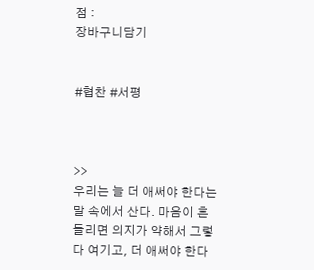점 :
장바구니담기


#협찬 #서평



>>
우리는 늘 더 애써야 한다는 말 속에서 산다. 마음이 흔들리면 의지가 약해서 그렇다 여기고, 더 애써야 한다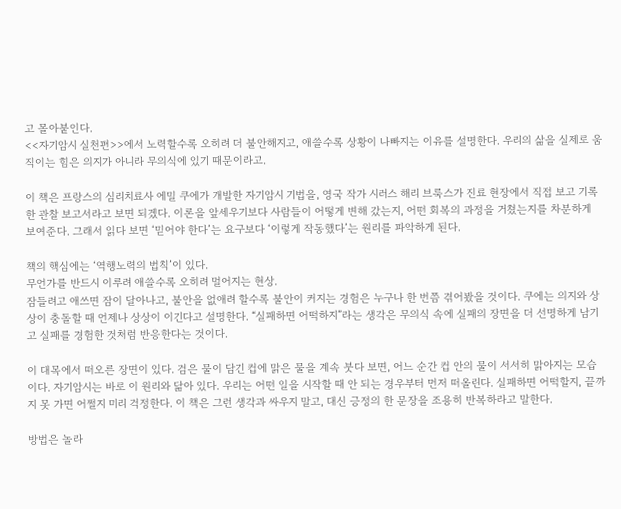고 몰아붙인다.
<<자기암시 실천편>>에서 노력할수록 오히려 더 불안해지고, 애쓸수록 상황이 나빠지는 이유를 설명한다. 우리의 삶을 실제로 움직이는 힘은 의지가 아니라 무의식에 있기 때문이라고.

이 책은 프랑스의 심리치료사 에밀 쿠에가 개발한 자기암시 기법을, 영국 작가 시러스 해리 브룩스가 진료 현장에서 직접 보고 기록한 관찰 보고서라고 보면 되겠다. 이론을 앞세우기보다 사람들이 어떻게 변해 갔는지, 어떤 회복의 과정을 거쳤는지를 차분하게 보여준다. 그래서 읽다 보면 ‘믿어야 한다’는 요구보다 ‘이렇게 작동했다’는 원리를 파악하게 된다.

책의 핵심에는 ‘역행노력의 법칙’이 있다.
무언가를 반드시 이루려 애쓸수록 오히려 멀어지는 현상.
잠들려고 애쓰면 잠이 달아나고, 불안을 없애려 할수록 불안이 커지는 경험은 누구나 한 번쯤 겪어봤을 것이다. 쿠에는 의지와 상상이 충돌할 때 언제나 상상이 이긴다고 설명한다. “실패하면 어떡하지”라는 생각은 무의식 속에 실패의 장면을 더 선명하게 남기고 실패를 경험한 것처럼 반응한다는 것이다.

이 대목에서 떠오른 장면이 있다. 검은 물이 담긴 컵에 맑은 물을 계속 붓다 보면, 어느 순간 컵 안의 물이 서서히 맑아지는 모습이다. 자기암시는 바로 이 원리와 닮아 있다. 우리는 어떤 일을 시작할 때 안 되는 경우부터 먼저 떠올린다. 실패하면 어떡할지, 끝까지 못 가면 어쩔지 미리 걱정한다. 이 책은 그런 생각과 싸우지 말고, 대신 긍정의 한 문장을 조용히 반복하라고 말한다.

방법은 놀라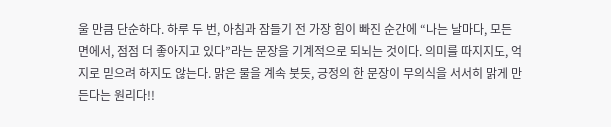울 만큼 단순하다. 하루 두 번, 아침과 잠들기 전 가장 힘이 빠진 순간에 “나는 날마다, 모든 면에서, 점점 더 좋아지고 있다”라는 문장을 기계적으로 되뇌는 것이다. 의미를 따지지도, 억지로 믿으려 하지도 않는다. 맑은 물을 계속 붓듯, 긍정의 한 문장이 무의식을 서서히 맑게 만든다는 원리다!!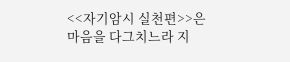<<자기암시 실천편>>은 마음을 다그치느라 지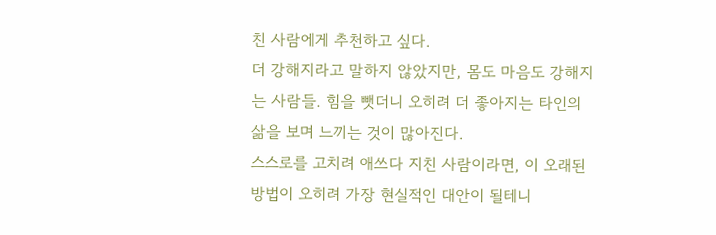친 사람에게 추천하고 싶다.
더 강해지라고 말하지 않았지만, 몸도 마음도 강해지는 사람들. 힘을 뺏더니 오히려 더 좋아지는 타인의 삶을 보며 느끼는 것이 많아진다.
스스로를 고치려 애쓰다 지친 사람이라면, 이 오래된 방법이 오히려 가장 현실적인 대안이 될테니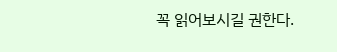꼭 읽어보시길 권한다.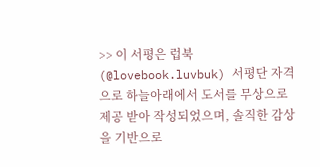>> 이 서평은 럽북(@lovebook.luvbuk) 서평단 자격으로 하늘아래에서 도서를 무상으로 제공 받아 작성되었으며, 솔직한 감상을 기반으로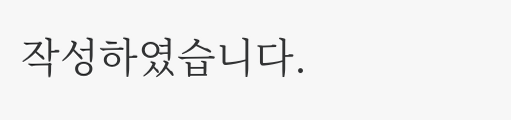작성하였습니다.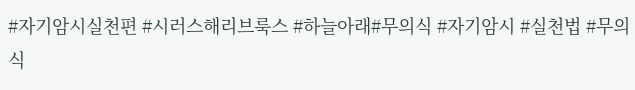#자기암시실천편 #시러스해리브룩스 #하늘아래#무의식 #자기암시 #실천법 #무의식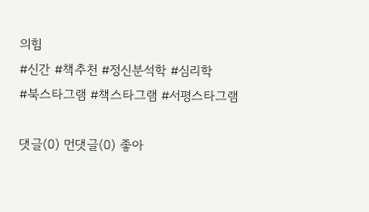의힘
#신간 #책추천 #정신분석학 #심리학
#북스타그램 #책스타그램 #서평스타그램

댓글(0) 먼댓글(0) 좋아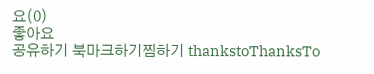요(0)
좋아요
공유하기 북마크하기찜하기 thankstoThanksTo